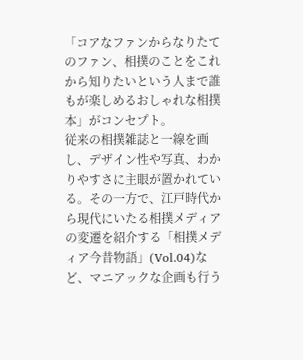「コアなファンからなりたてのファン、相撲のことをこれから知りたいという人まで誰もが楽しめるおしゃれな相撲本」がコンセプト。
従来の相撲雑誌と一線を画し、デザイン性や写真、わかりやすさに主眼が置かれている。その一方で、江戸時代から現代にいたる相撲メディアの変遷を紹介する「相撲メディア今昔物語」(Vol.04)など、マニアックな企画も行う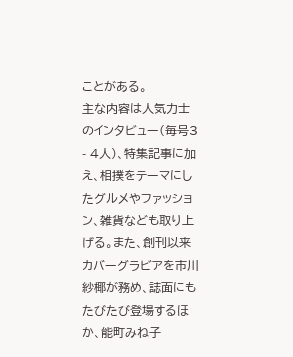ことがある。
主な内容は人気力士のインタビュー(毎号3 - 4人)、特集記事に加え、相撲をテーマにしたグルメやファッション、雑貨なども取り上げる。また、創刊以来カバーグラビアを市川紗椰が務め、誌面にもたびたび登場するほか、能町みね子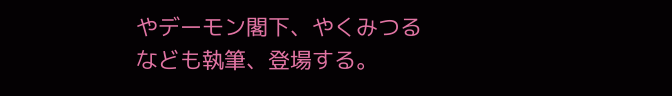やデーモン閣下、やくみつるなども執筆、登場する。